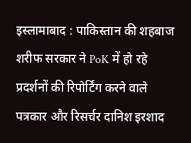इस्लामाबाद : पाकिस्तान की शहबाज शरीफ सरकार ने PoK में हो रहे प्रदर्शनों की रिपोर्टिंग करने वाले पत्रकार और रिसर्चर दानिश इरशाद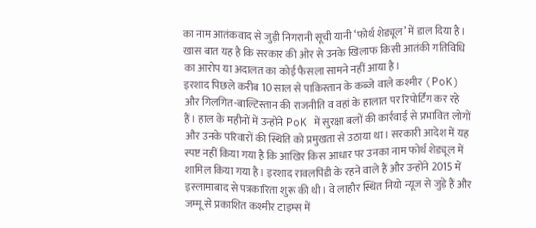का नाम आतंकवाद से जुड़ी निगरानी सूची यानी ‘फोर्थ शेड्यूल’ में डाल दिया है। खास बात यह है कि सरकार की ओर से उनके खिलाफ किसी आतंकी गतिविधि का आरोप या अदालत का कोई फैसला सामने नहीं आया है।
इरशाद पिछले करीब 10 साल से पाकिस्तान के कब्जे वाले कश्मीर (PoK) और गिलगित-बाल्टिस्तान की राजनीति व वहां के हालात पर रिपोर्टिंग कर रहे हैं। हाल के महीनों में उन्होंने PoK में सुरक्षा बलों की कार्रवाई से प्रभावित लोगों और उनके परिवारों की स्थिति को प्रमुखता से उठाया था। सरकारी आदेश में यह स्पष्ट नहीं किया गया है कि आखिर किस आधार पर उनका नाम फोर्थ शेड्यूल में शामिल किया गया है। इरशाद रावलपिंडी के रहने वाले हैं और उन्होंने 2015 में इस्लामाबाद से पत्रकारिता शुरू की थी। वे लाहौर स्थित नियो न्यूज से जुड़े हैं और जम्मू से प्रकाशित कश्मीर टाइम्स में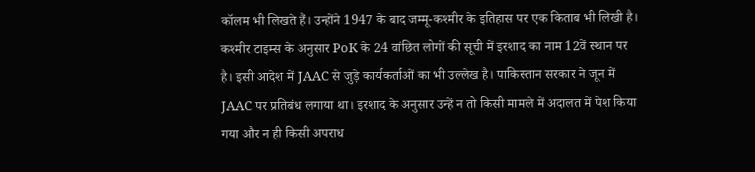कॉलम भी लिखते हैं। उन्होंने 1947 के बाद जम्मू-कश्मीर के इतिहास पर एक किताब भी लिखी है। कश्मीर टाइम्स के अनुसार PoK के 24 वांछित लोगों की सूची में इरशाद का नाम 12वें स्थान पर है। इसी आदेश में JAAC से जुड़े कार्यकर्ताओं का भी उल्लेख है। पाकिस्तान सरकार ने जून में JAAC पर प्रतिबंध लगाया था। इरशाद के अनुसार उन्हें न तो किसी मामले में अदालत में पेश किया गया और न ही किसी अपराध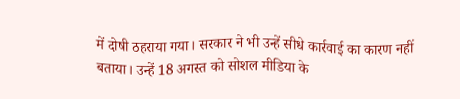में दोषी ठहराया गया। सरकार ने भी उन्हें सीधे कार्रवाई का कारण नहीं बताया। उन्हें 18 अगस्त को सोशल मीडिया के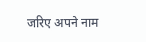जरिए अपने नाम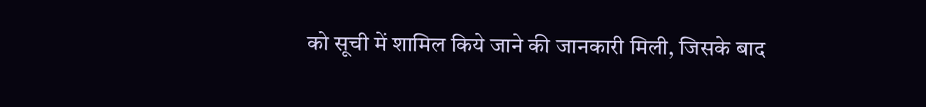को सूची में शामिल किये जाने की जानकारी मिली, जिसके बाद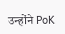उन्होंने PoK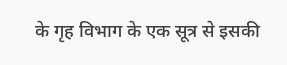के गृह विभाग के एक सूत्र से इसकी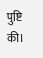पुष्टि की।